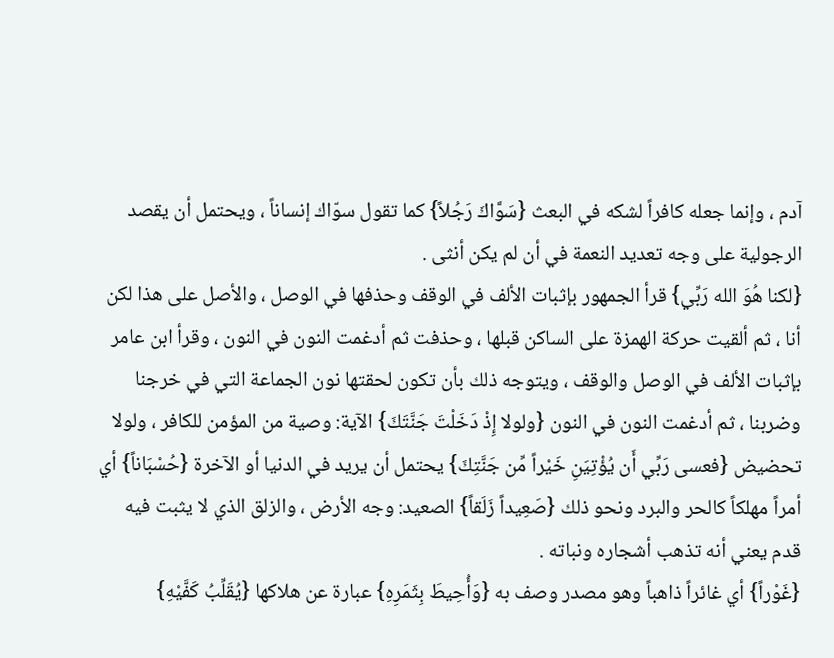آدم ، وإنما جعله كافراً لشكه في البعث {سَوَّاكَ رَجُلاً} كما تقول سوّاك إنساناً ، ويحتمل أن يقصد الرجولية على وجه تعديد النعمة في أن لم يكن أنثى .
{لكنا هُوَ الله رَبِّي} قرأ الجمهور بإثبات الألف في الوقف وحذفها في الوصل ، والأصل على هذا لكن أنا ، ثم ألقيت حركة الهمزة على الساكن قبلها ، وحذفت ثم أدغمت النون في النون ، وقرأ ابن عامر بإثبات الألف في الوصل والوقف ، ويتوجه ذلك بأن تكون لحقتها نون الجماعة التي في خرجنا وضربنا ، ثم أدغمت النون في النون {ولولا إِذْ دَخَلْتَ جَنَّتَكَ} الآية: وصية من المؤمن للكافر ، ولولا تحضيض {فعسى رَبِّي أَن يُؤْتِيَنِ خَيْراً مِّن جَنَّتِكَ} يحتمل أن يريد في الدنيا أو الآخرة {حُسْبَاناً} أي أمراً مهلكاً كالحر والبرد ونحو ذلك {صَعِيداً زَلَقاً} الصعيد: وجه الأرض ، والزلق الذي لا يثبت فيه قدم يعني أنه تذهب أشجاره ونباته .
{غَوْراً} أي غائراً ذاهباً وهو مصدر وصف به {وَأُحِيطَ بِثَمَرِهِ} عبارة عن هلاكها {يُقَلِّبُ كَفَّيْهِ}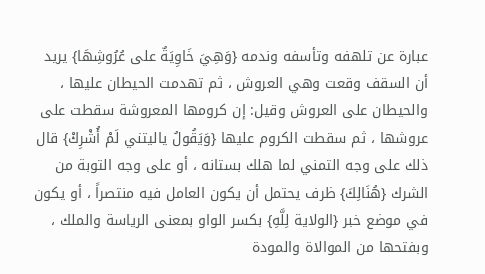عبارة عن تلهفه وتأسفه وندمه {وَهِيَ خَاوِيَةٌ على عُرُوشِهَا} يريد أن السقف وقعت وهي العروش ، ثم تهدمت الحيطان عليها ، والحيطان على العروش وقيل: إن كرومها المعروشة سقطت على عروشها ، ثم سقطت الكروم عليها {وَيَقُولُ ياليتني لَمْ أُشْرِكْ} قال ذلك على وجه التمني لما هلك بستانه ، أو على وجه التوبة من الشرك {هُنَالِكَ} ظرف يحتمل أن يكون العامل فيه منتصراً ، أو يكون في موضع خبر {الولاية لِلَّهِ} بكسر الواو بمعنى الرياسة والملك ، وبفتحها من الموالاة والمودة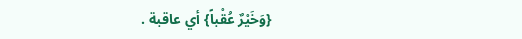{وَخَيْرٌ عُقْباً} أي عاقبة .